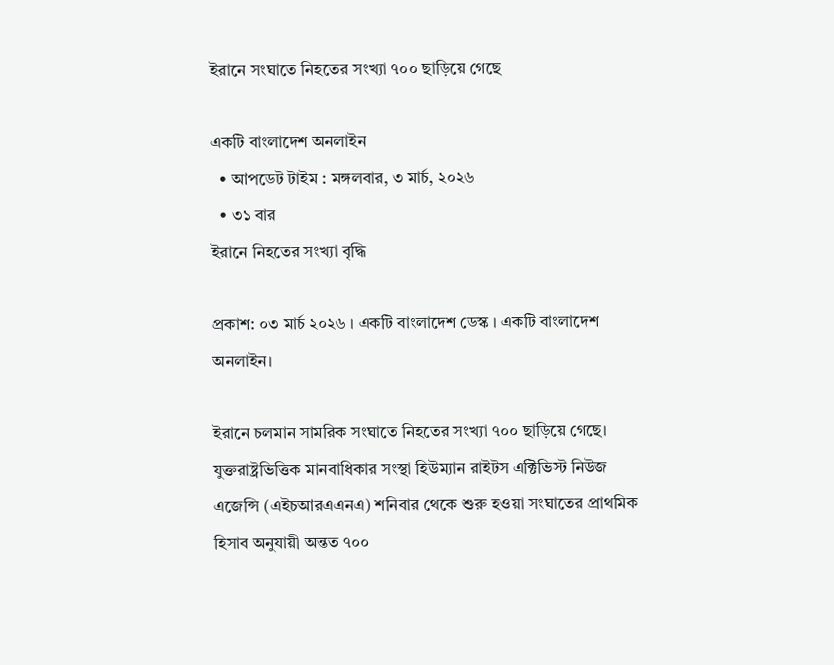ইরানে সংঘাতে নিহতের সংখ্যা ৭০০ ছাড়িয়ে গেছে

একটি বাংলাদেশ অনলাইন
  • আপডেট টাইম : মঙ্গলবার, ৩ মার্চ, ২০২৬
  • ৩১ বার
ইরানে নিহতের সংখ্যা বৃদ্ধি

প্রকাশ: ০৩ মার্চ ২০২৬ । একটি বাংলাদেশ ডেস্ক । একটি বাংলাদেশ অনলাইন।

ইরানে চলমান সামরিক সংঘাতে নিহতের সংখ্যা ৭০০ ছাড়িয়ে গেছে। যুক্তরাষ্ট্রভিত্তিক মানবাধিকার সংস্থা হিউম্যান রাইটস এক্টিভিস্ট নিউজ এজেন্সি (এইচআরএএনএ) শনিবার থেকে শুরু হওয়া সংঘাতের প্রাথমিক হিসাব অনুযায়ী অন্তত ৭০০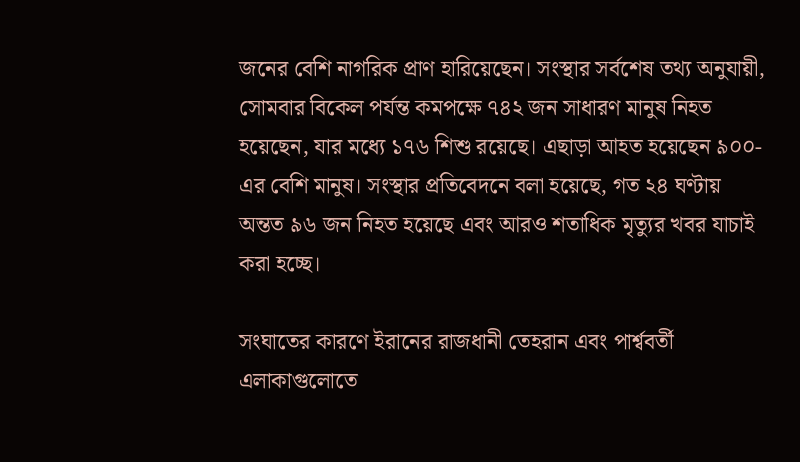জনের বেশি নাগরিক প্রাণ হারিয়েছেন। সংস্থার সর্বশেষ তথ্য অনুযায়ী, সোমবার বিকেল পর্যন্ত কমপক্ষে ৭৪২ জন সাধারণ মানুষ নিহত হয়েছেন, যার মধ্যে ১৭৬ শিশু রয়েছে। এছাড়া আহত হয়েছেন ৯০০-এর বেশি মানুষ। সংস্থার প্রতিবেদনে বলা হয়েছে, গত ২৪ ঘণ্টায় অন্তত ৯৬ জন নিহত হয়েছে এবং আরও শতাধিক মৃত্যুর খবর যাচাই করা হচ্ছে।

সংঘাতের কারণে ইরানের রাজধানী তেহরান এবং পার্শ্ববর্তী এলাকাগুলোতে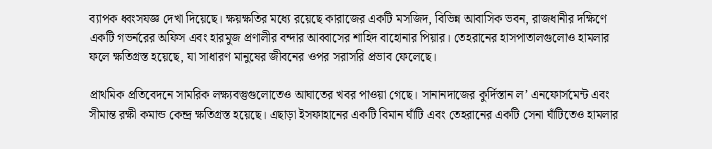ব্যাপক ধ্বংসযজ্ঞ দেখা দিয়েছে। ক্ষয়ক্ষতির মধ্যে রয়েছে কারাজের একটি মসজিদ, বিভিন্ন আবাসিক ভবন, রাজধানীর দক্ষিণে একটি গভর্নরের অফিস এবং হারমুজ প্রণালীর বন্দার আব্বাসের শাহিদ বাহোনার পিয়ার। তেহরানের হাসপাতালগুলোও হামলার ফলে ক্ষতিগ্রস্ত হয়েছে, যা সাধারণ মানুষের জীবনের ওপর সরাসরি প্রভাব ফেলেছে।

প্রাথমিক প্রতিবেদনে সামরিক লক্ষ্যবস্তুগুলোতেও আঘাতের খবর পাওয়া গেছে। সানানদাজের কুর্দিস্তান ল’ এনফোর্সমেন্ট এবং সীমান্ত রক্ষী কমান্ড কেন্দ্র ক্ষতিগ্রস্ত হয়েছে। এছাড়া ইসফাহানের একটি বিমান ঘাঁটি এবং তেহরানের একটি সেনা ঘাঁটিতেও হামলার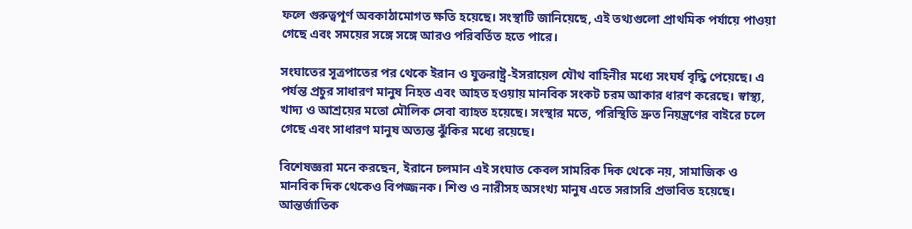ফলে গুরুত্বপূর্ণ অবকাঠামোগত ক্ষতি হয়েছে। সংস্থাটি জানিয়েছে, এই তথ্যগুলো প্রাথমিক পর্যায়ে পাওয়া গেছে এবং সময়ের সঙ্গে সঙ্গে আরও পরিবর্তিত হতে পারে।

সংঘাতের সূত্রপাতের পর থেকে ইরান ও যুক্তরাষ্ট্র-ইসরায়েল যৌথ বাহিনীর মধ্যে সংঘর্ষ বৃদ্ধি পেয়েছে। এ পর্যন্ত প্রচুর সাধারণ মানুষ নিহত এবং আহত হওয়ায় মানবিক সংকট চরম আকার ধারণ করেছে। স্বাস্থ্য, খাদ্য ও আশ্রয়ের মতো মৌলিক সেবা ব্যাহত হয়েছে। সংস্থার মতে, পরিস্থিতি দ্রুত নিয়ন্ত্রণের বাইরে চলে গেছে এবং সাধারণ মানুষ অত্যন্ত ঝুঁকির মধ্যে রয়েছে।

বিশেষজ্ঞরা মনে করছেন, ইরানে চলমান এই সংঘাত কেবল সামরিক দিক থেকে নয়, সামাজিক ও মানবিক দিক থেকেও বিপজ্জনক। শিশু ও নারীসহ অসংখ্য মানুষ এতে সরাসরি প্রভাবিত হয়েছে। আন্তর্জাতিক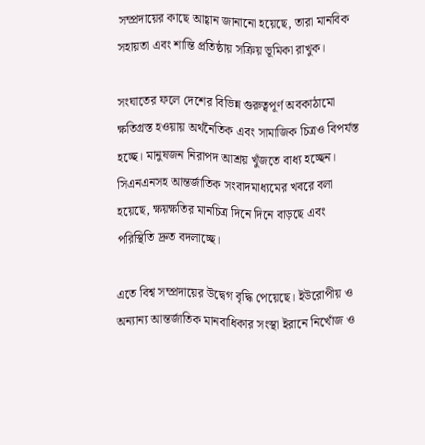সম্প্রদায়ের কাছে আহ্বান জানানো হয়েছে, তারা মানবিক সহায়তা এবং শান্তি প্রতিষ্ঠায় সক্রিয় ভূমিকা রাখুক।

সংঘাতের ফলে দেশের বিভিন্ন গুরুত্বপূর্ণ অবকাঠামো ক্ষতিগ্রস্ত হওয়ায় অর্থনৈতিক এবং সামাজিক চিত্রও বিপর্যস্ত হচ্ছে। মানুষজন নিরাপদ আশ্রয় খুঁজতে বাধ্য হচ্ছেন। সিএনএনসহ আন্তর্জাতিক সংবাদমাধ্যমের খবরে বলা হয়েছে, ক্ষয়ক্ষতির মানচিত্র দিনে দিনে বাড়ছে এবং পরিস্থিতি দ্রুত বদলাচ্ছে।

এতে বিশ্ব সম্প্রদায়ের উদ্বেগ বৃদ্ধি পেয়েছে। ইউরোপীয় ও অন্যান্য আন্তর্জাতিক মানবাধিকার সংস্থা ইরানে নিখোঁজ ও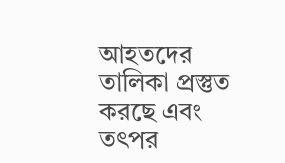আহতদের তালিকা প্রস্তুত করছে এবং তৎপর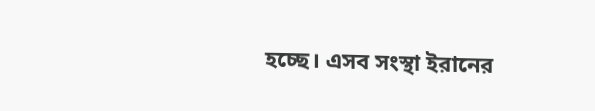হচ্ছে। এসব সংস্থা ইরানের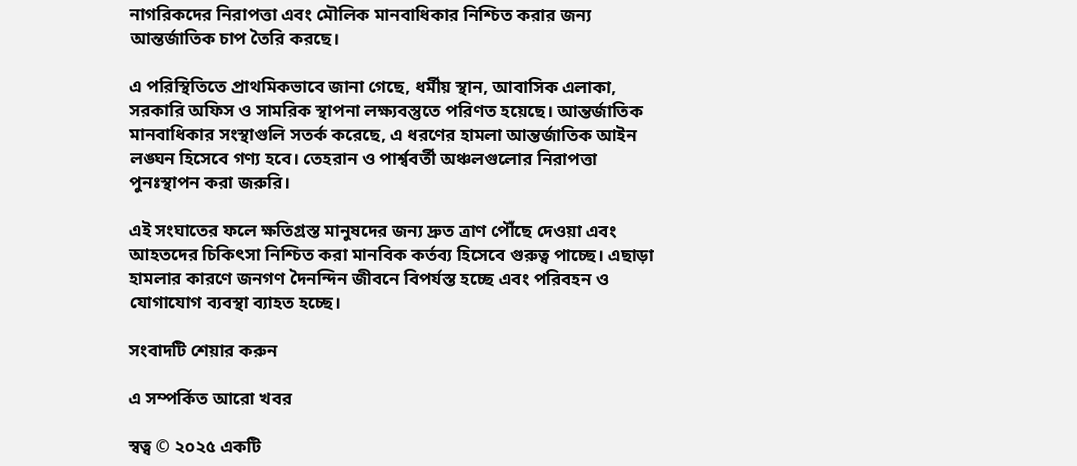নাগরিকদের নিরাপত্তা এবং মৌলিক মানবাধিকার নিশ্চিত করার জন্য আন্তর্জাতিক চাপ তৈরি করছে।

এ পরিস্থিতিতে প্রাথমিকভাবে জানা গেছে, ধর্মীয় স্থান, আবাসিক এলাকা, সরকারি অফিস ও সামরিক স্থাপনা লক্ষ্যবস্তুতে পরিণত হয়েছে। আন্তর্জাতিক মানবাধিকার সংস্থাগুলি সতর্ক করেছে, এ ধরণের হামলা আন্তর্জাতিক আইন লঙ্ঘন হিসেবে গণ্য হবে। তেহরান ও পার্শ্ববর্তী অঞ্চলগুলোর নিরাপত্তা পুনঃস্থাপন করা জরুরি।

এই সংঘাতের ফলে ক্ষতিগ্রস্ত মানুষদের জন্য দ্রুত ত্রাণ পৌঁছে দেওয়া এবং আহতদের চিকিৎসা নিশ্চিত করা মানবিক কর্তব্য হিসেবে গুরুত্ব পাচ্ছে। এছাড়া হামলার কারণে জনগণ দৈনন্দিন জীবনে বিপর্যস্ত হচ্ছে এবং পরিবহন ও যোগাযোগ ব্যবস্থা ব্যাহত হচ্ছে।

সংবাদটি শেয়ার করুন

এ সম্পর্কিত আরো খবর

স্বত্ব © ২০২৫ একটি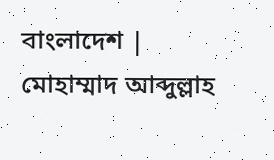বাংলাদেশ | মোহাম্মাদ আব্দুল্লাহ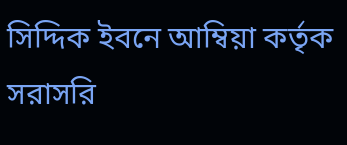সিদ্দিক ইবনে আম্বিয়া কর্তৃক সরাসরি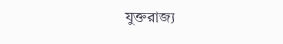যুক্তরাজ্য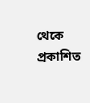থেকে প্রকাশিত